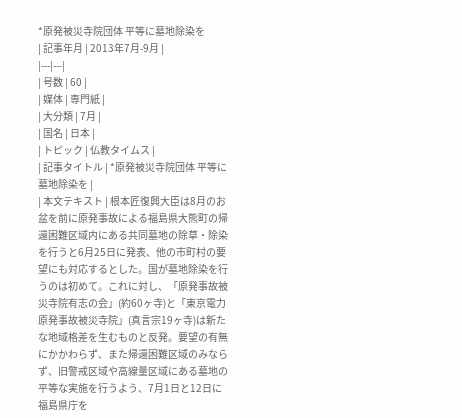*原発被災寺院団体 平等に墓地除染を
| 記事年月 | 2013年7月-9月 |
|---|---|
| 号数 | 60 |
| 媒体 | 専門紙 |
| 大分類 | 7月 |
| 国名 | 日本 |
| トピック | 仏教タイムス |
| 記事タイトル | *原発被災寺院団体 平等に墓地除染を |
| 本文テキスト | 根本匠復興大臣は8月のお盆を前に原発事故による福島県大熊町の帰還困難区域内にある共同墓地の除草・除染を行うと6月25日に発表、他の市町村の要望にも対応するとした。国が墓地除染を行うのは初めて。これに対し、「原発事故被災寺院有志の会」(約60ヶ寺)と「東京電力原発事故被災寺院」(真言宗19ヶ寺)は新たな地域格差を生むものと反発。要望の有無にかかわらず、また帰還困難区域のみならず、旧警戒区域や高線量区域にある墓地の平等な実施を行うよう、7月1日と12日に福島県庁を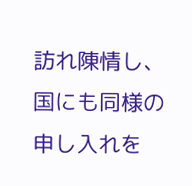訪れ陳情し、国にも同様の申し入れを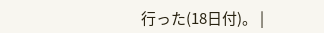行った(18日付)。 |